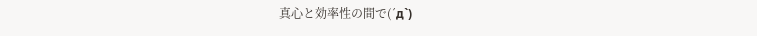真心と効率性の間で(´д`)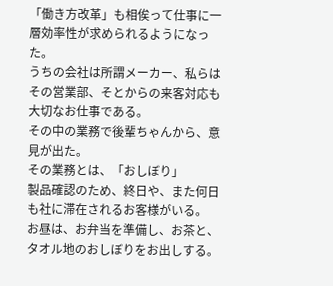「働き方改革」も相俟って仕事に一層効率性が求められるようになった。
うちの会社は所謂メーカー、私らはその営業部、そとからの来客対応も大切なお仕事である。
その中の業務で後輩ちゃんから、意見が出た。
その業務とは、「おしぼり」
製品確認のため、終日や、また何日も社に滞在されるお客様がいる。
お昼は、お弁当を準備し、お茶と、タオル地のおしぼりをお出しする。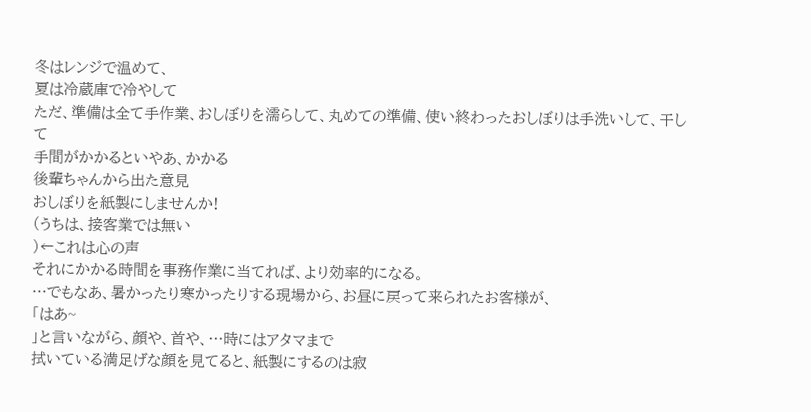冬はレンジで温めて、
夏は冷蔵庫で冷やして
ただ、準備は全て手作業、おしぼりを濡らして、丸めての準備、使い終わったおしぼりは手洗いして、干して
手間がかかるといやあ、かかる
後輩ちゃんから出た意見
おしぼりを紙製にしませんか!
(うちは、接客業では無い
)←これは心の声
それにかかる時間を事務作業に当てれば、より効率的になる。
…でもなあ、暑かったり寒かったりする現場から、お昼に戻って来られたお客様が、
「はあ~
」と言いながら、顔や、首や、…時にはアタマまで
拭いている満足げな顔を見てると、紙製にするのは寂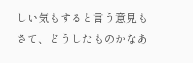しい気もすると言う意見も
さて、どうしたものかなあ